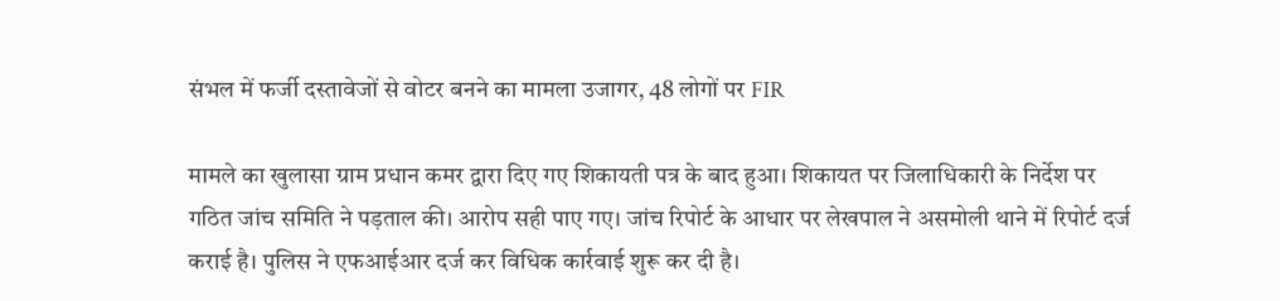संभल में फर्जी दस्तावेजों से वोटर बनने का मामला उजागर, 48 लोगों पर FIR

मामले का खुलासा ग्राम प्रधान कमर द्वारा दिए गए शिकायती पत्र के बाद हुआ। शिकायत पर जिलाधिकारी के निर्देश पर गठित जांच समिति ने पड़ताल की। आरोप सही पाए गए। जांच रिपोर्ट के आधार पर लेखपाल ने असमोली थाने में रिपोर्ट दर्ज कराई है। पुलिस ने एफआईआर दर्ज कर विधिक कार्रवाई शुरू कर दी है।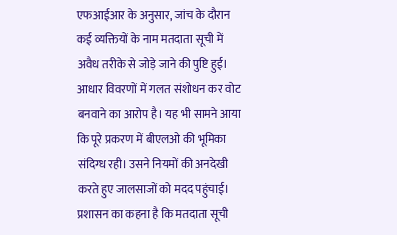एफआईआर के अनुसार, जांच के दौरान कई व्यक्तियों के नाम मतदाता सूची में अवैध तरीके से जोड़े जाने की पुष्टि हुई। आधार विवरणों में गलत संशोधन कर वोट बनवाने का आरोप है। यह भी सामने आया कि पूरे प्रकरण में बीएलओ की भूमिका संदिग्ध रही। उसने नियमों की अनदेखी करते हुए जालसाजों को मदद पहुंचाई। प्रशासन का कहना है कि मतदाता सूची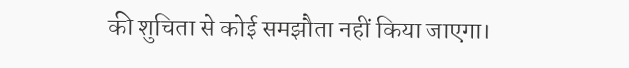की शुचिता से कोई समझौता नहीं किया जाएगा।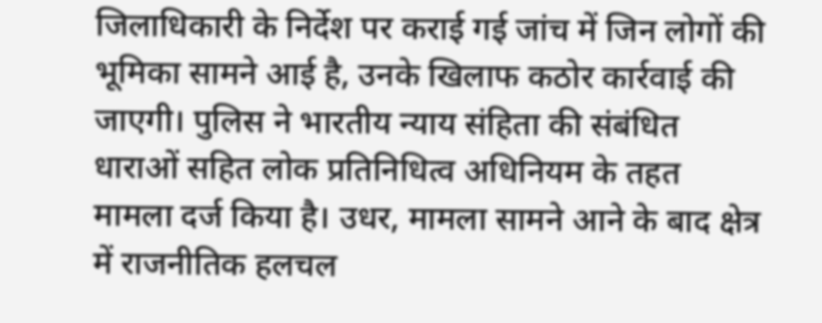जिलाधिकारी के निर्देश पर कराई गई जांच में जिन लोगों की भूमिका सामने आई है, उनके खिलाफ कठोर कार्रवाई की जाएगी। पुलिस ने भारतीय न्याय संहिता की संबंधित धाराओं सहित लोक प्रतिनिधित्व अधिनियम के तहत मामला दर्ज किया है। उधर, मामला सामने आने के बाद क्षेत्र में राजनीतिक हलचल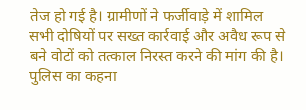तेज हो गई है। ग्रामीणों ने फर्जीवाड़े में शामिल सभी दोषियों पर सख्त कार्रवाई और अवैध रूप से बने वोटों को तत्काल निरस्त करने की मांग की है। पुलिस का कहना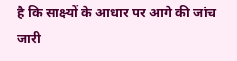है कि साक्ष्यों के आधार पर आगे की जांच जारी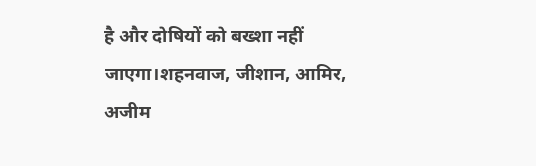है और दोषियों को बख्शा नहीं जाएगा।शहनवाज, जीशान, आमिर, अजीम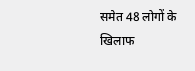समेत 48 लोगों के खिलाफ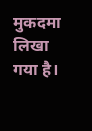मुकदमा लिखा गया है।